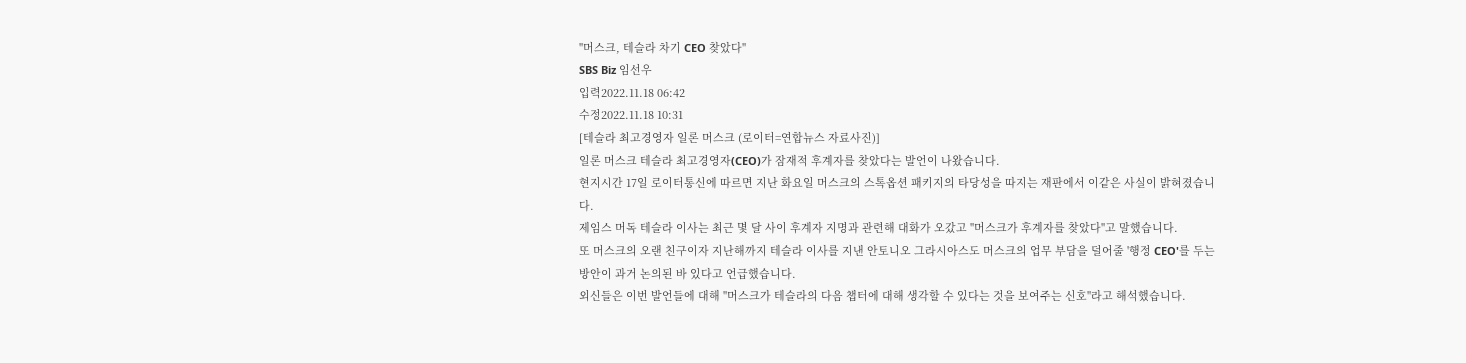"머스크, 테슬라 차기 CEO 찾았다"
SBS Biz 임선우
입력2022.11.18 06:42
수정2022.11.18 10:31
[테슬라 최고경영자 일론 머스크 (로이터=연합뉴스 자료사진)]
일론 머스크 테슬라 최고경영자(CEO)가 잠재적 후계자를 찾았다는 발언이 나왔습니다.
현지시간 17일 로이터통신에 따르면 지난 화요일 머스크의 스톡옵션 패키지의 타당성을 따지는 재판에서 이같은 사실이 밝혀졌습니다.
제임스 머독 테슬라 이사는 최근 몇 달 사이 후계자 지명과 관련해 대화가 오갔고 "머스크가 후계자를 찾았다"고 말했습니다.
또 머스크의 오랜 친구이자 지난해까지 테슬라 이사를 지낸 안토니오 그라시아스도 머스크의 업무 부담을 덜어줄 '행정 CEO'를 두는 방안이 과거 논의된 바 있다고 언급했습니다.
외신들은 이번 발언들에 대해 "머스크가 테슬라의 다음 챕터에 대해 생각할 수 있다는 것을 보여주는 신호"라고 해석했습니다.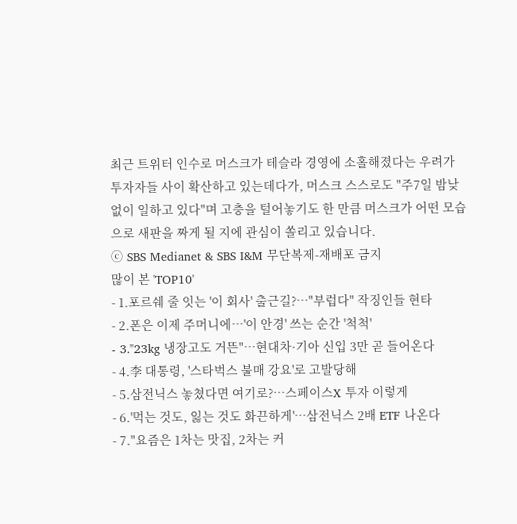최근 트위터 인수로 머스크가 테슬라 경영에 소홀해졌다는 우려가 투자자들 사이 확산하고 있는데다가, 머스크 스스로도 "주7일 밤낮없이 일하고 있다"며 고충을 털어놓기도 한 만큼 머스크가 어떤 모습으로 새판을 짜게 될 지에 관심이 쏠리고 있습니다.
ⓒ SBS Medianet & SBS I&M 무단복제-재배포 금지
많이 본 'TOP10'
- 1.포르쉐 줄 잇는 '이 회사' 출근길?…"부럽다" 작징인들 현타
- 2.폰은 이제 주머니에…'이 안경' 쓰는 순간 '척척'
- 3."23kg 냉장고도 거뜬"…현대차·기아 신입 3만 곧 들어온다
- 4.李 대통령, '스타벅스 불매 강요'로 고발당해
- 5.삼전닉스 놓쳤다면 여기로?…스페이스X 투자 이렇게
- 6.'먹는 것도, 잃는 것도 화끈하게'…삼전닉스 2배 ETF 나온다
- 7."요즘은 1차는 맛집, 2차는 커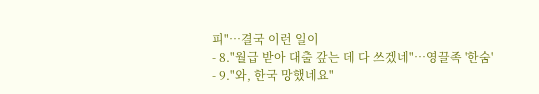피"…결국 이런 일이
- 8."월급 받아 대출 갚는 데 다 쓰겠네"…영끌족 '한숨'
- 9."와, 한국 망했네요"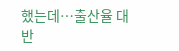했는데…출산율 대반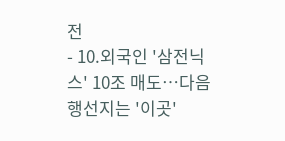전
- 10.외국인 '삼전닉스' 10조 매도…다음 행선지는 '이곳'